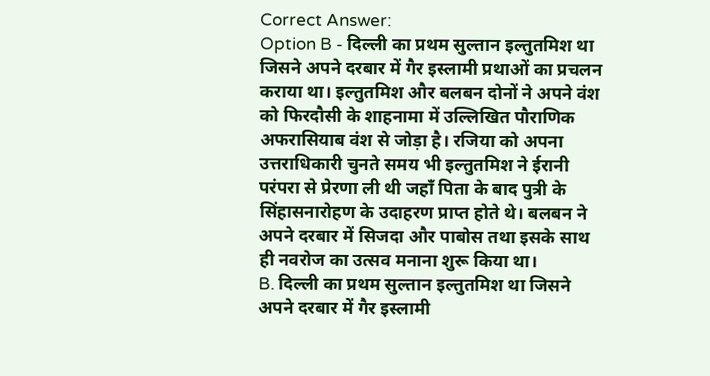Correct Answer:
Option B - दिल्ली का प्रथम सुल्तान इल्तुतमिश था जिसने अपने दरबार में गैर इस्लामी प्रथाओं का प्रचलन कराया था। इल्तुतमिश और बलबन दोनों ने अपने वंश को फिरदौसी के शाहनामा में उल्लिखित पौराणिक अफरासियाब वंश से जोड़ा है। रजिया को अपना उत्तराधिकारी चुनते समय भी इल्तुतमिश ने ईरानी परंपरा से प्रेरणा ली थी जहाँ पिता के बाद पुत्री के सिंहासनारोहण के उदाहरण प्राप्त होते थे। बलबन ने अपने दरबार में सिजदा और पाबोस तथा इसके साथ ही नवरोज का उत्सव मनाना शुरू किया था।
B. दिल्ली का प्रथम सुल्तान इल्तुतमिश था जिसने अपने दरबार में गैर इस्लामी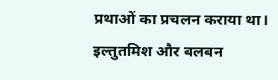प्रथाओं का प्रचलन कराया था। इल्तुतमिश और बलबन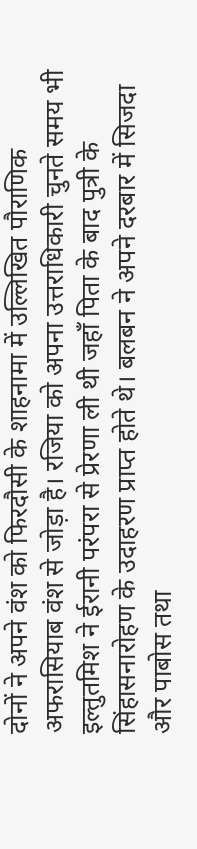दोनों ने अपने वंश को फिरदौसी के शाहनामा में उल्लिखित पौराणिक अफरासियाब वंश से जोड़ा है। रजिया को अपना उत्तराधिकारी चुनते समय भी इल्तुतमिश ने ईरानी परंपरा से प्रेरणा ली थी जहाँ पिता के बाद पुत्री के सिंहासनारोहण के उदाहरण प्राप्त होते थे। बलबन ने अपने दरबार में सिजदा और पाबोस तथा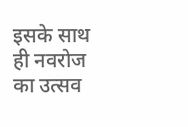इसके साथ ही नवरोज का उत्सव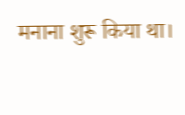मनाना शुरू किया था।